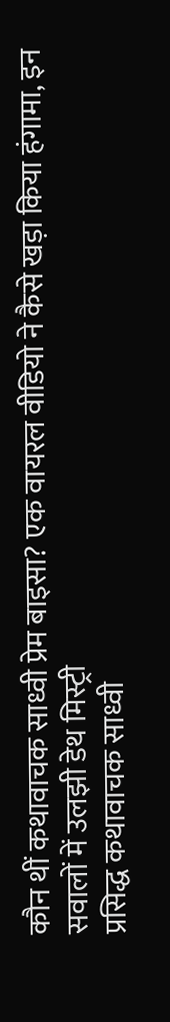कौन थीं कथावाचक साध्वी प्रेम बाइसा? एक वायरल वीडियो ने कैसे खड़ा किया हंगामा, इन सवालों में उलझी डेथ मिस्ट्री
प्रसिद्ध कथावाचक साध्वी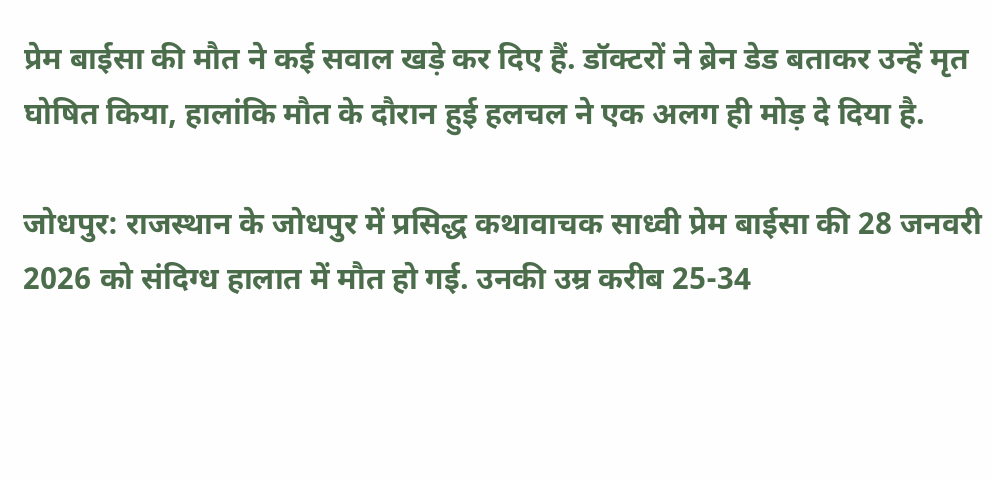प्रेम बाईसा की मौत ने कई सवाल खड़े कर दिए हैं. डॉक्टरों ने ब्रेन डेड बताकर उन्हें मृत घोषित किया, हालांकि मौत के दौरान हुई हलचल ने एक अलग ही मोड़ दे दिया है.

जोधपुर: राजस्थान के जोधपुर में प्रसिद्ध कथावाचक साध्वी प्रेम बाईसा की 28 जनवरी 2026 को संदिग्ध हालात में मौत हो गई. उनकी उम्र करीब 25-34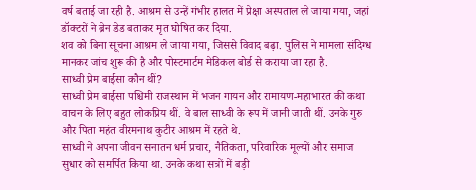वर्ष बताई जा रही है. आश्रम से उन्हें गंभीर हालत में प्रेक्षा अस्पताल ले जाया गया, जहां डॉक्टरों ने ब्रेन डेड बताकर मृत घोषित कर दिया.
शव को बिना सूचना आश्रम ले जाया गया, जिससे विवाद बढ़ा. पुलिस ने मामला संदिग्ध मानकर जांच शुरू की है और पोस्टमार्टम मेडिकल बोर्ड से कराया जा रहा है.
साध्वी प्रेम बाईसा कौन थीं?
साध्वी प्रेम बाईसा पश्चिमी राजस्थान में भजन गायन और रामायण-महाभारत की कथा वाचन के लिए बहुत लोकप्रिय थीं. वे बाल साध्वी के रूप में जानी जाती थीं. उनके गुरु और पिता महंत वीरमनाथ कुटीर आश्रम में रहते थे.
साध्वी ने अपना जीवन सनातन धर्म प्रचार, नैतिकता, परिवारिक मूल्यों और समाज सुधार को समर्पित किया था. उनके कथा सत्रों में बड़ी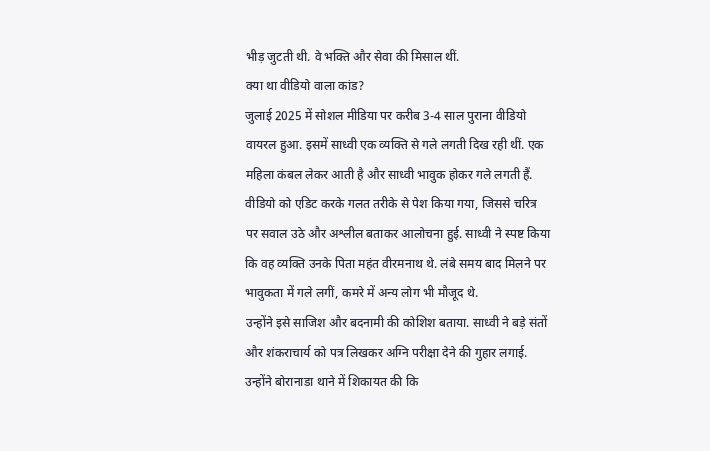भीड़ जुटती थी. वे भक्ति और सेवा की मिसाल थीं.
क्या था वीडियो वाला कांड?
जुलाई 2025 में सोशल मीडिया पर करीब 3-4 साल पुराना वीडियो वायरल हुआ. इसमें साध्वी एक व्यक्ति से गले लगती दिख रही थीं. एक महिला कंबल लेकर आती है और साध्वी भावुक होकर गले लगती हैं. वीडियो को एडिट करके गलत तरीके से पेश किया गया, जिससे चरित्र पर सवाल उठे और अश्लील बताकर आलोचना हुई. साध्वी ने स्पष्ट किया कि वह व्यक्ति उनके पिता महंत वीरमनाथ थे. लंबे समय बाद मिलने पर भावुकता में गले लगीं, कमरे में अन्य लोग भी मौजूद थे.
उन्होंने इसे साजिश और बदनामी की कोशिश बताया. साध्वी ने बड़े संतों और शंकराचार्य को पत्र लिखकर अग्नि परीक्षा देने की गुहार लगाई. उन्होंने बोरानाडा थाने में शिकायत की कि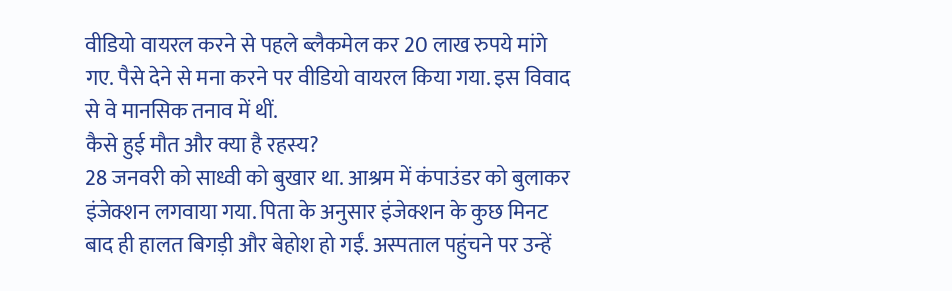वीडियो वायरल करने से पहले ब्लैकमेल कर 20 लाख रुपये मांगे गए. पैसे देने से मना करने पर वीडियो वायरल किया गया. इस विवाद से वे मानसिक तनाव में थीं.
कैसे हुई मौत और क्या है रहस्य?
28 जनवरी को साध्वी को बुखार था. आश्रम में कंपाउंडर को बुलाकर इंजेक्शन लगवाया गया. पिता के अनुसार इंजेक्शन के कुछ मिनट बाद ही हालत बिगड़ी और बेहोश हो गईं. अस्पताल पहुंचने पर उन्हें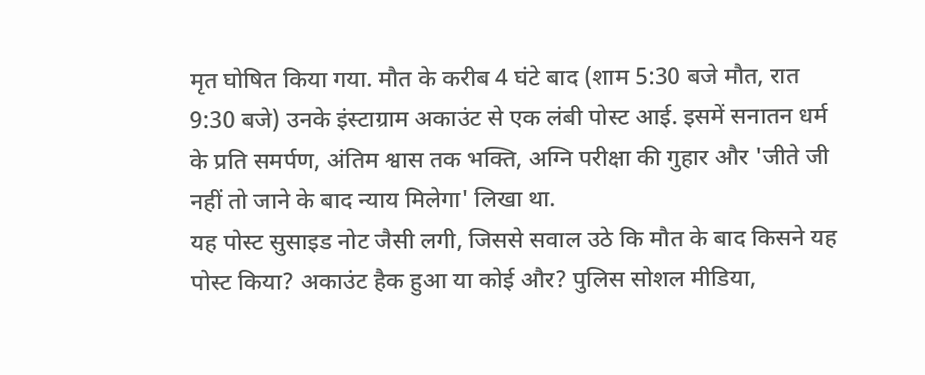मृत घोषित किया गया. मौत के करीब 4 घंटे बाद (शाम 5:30 बजे मौत, रात 9:30 बजे) उनके इंस्टाग्राम अकाउंट से एक लंबी पोस्ट आई. इसमें सनातन धर्म के प्रति समर्पण, अंतिम श्वास तक भक्ति, अग्नि परीक्षा की गुहार और 'जीते जी नहीं तो जाने के बाद न्याय मिलेगा' लिखा था.
यह पोस्ट सुसाइड नोट जैसी लगी, जिससे सवाल उठे कि मौत के बाद किसने यह पोस्ट किया? अकाउंट हैक हुआ या कोई और? पुलिस सोशल मीडिया,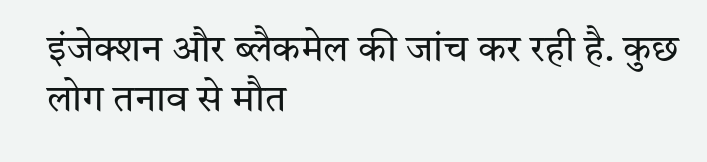इंजेक्शन और ब्लैकमेल की जांच कर रही है. कुछ लोग तनाव से मौत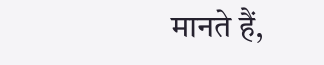मानते हैं,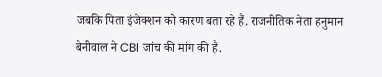जबकि पिता इंजेक्शन को कारण बता रहे हैं. राजनीतिक नेता हनुमान बेनीवाल ने CBI जांच की मांग की है.